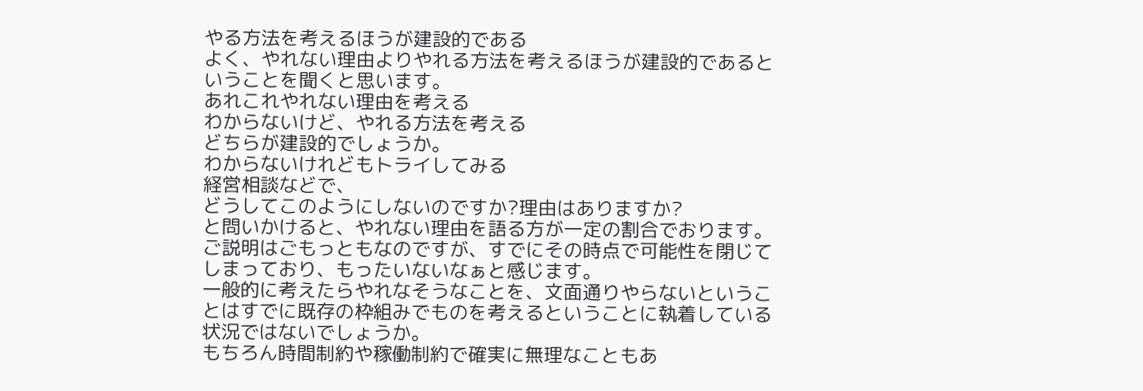やる方法を考えるほうが建設的である
よく、やれない理由よりやれる方法を考えるほうが建設的であるということを聞くと思います。
あれこれやれない理由を考える
わからないけど、やれる方法を考える
どちらが建設的でしょうか。
わからないけれどもトライしてみる
経営相談などで、
どうしてこのようにしないのですか?理由はありますか?
と問いかけると、やれない理由を語る方が一定の割合でおります。
ご説明はごもっともなのですが、すでにその時点で可能性を閉じてしまっており、もったいないなぁと感じます。
一般的に考えたらやれなそうなことを、文面通りやらないということはすでに既存の枠組みでものを考えるということに執着している状況ではないでしょうか。
もちろん時間制約や稼働制約で確実に無理なこともあ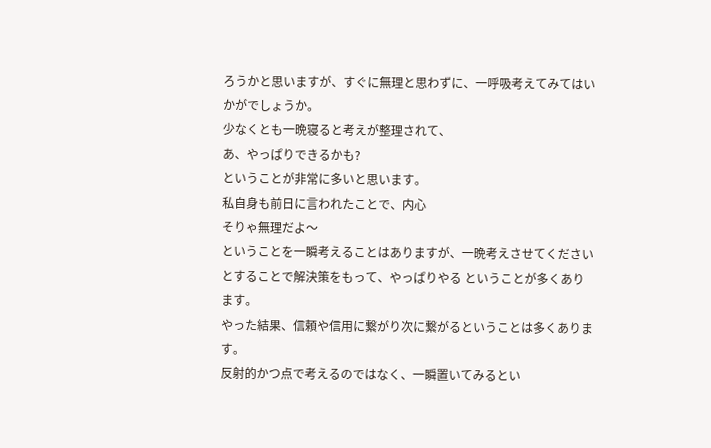ろうかと思いますが、すぐに無理と思わずに、一呼吸考えてみてはいかがでしょうか。
少なくとも一晩寝ると考えが整理されて、
あ、やっぱりできるかも?
ということが非常に多いと思います。
私自身も前日に言われたことで、内心
そりゃ無理だよ〜
ということを一瞬考えることはありますが、一晩考えさせてください とすることで解決策をもって、やっぱりやる ということが多くあります。
やった結果、信頼や信用に繋がり次に繋がるということは多くあります。
反射的かつ点で考えるのではなく、一瞬置いてみるとい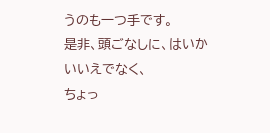うのも一つ手です。
是非、頭ごなしに、はいか いいえでなく、
ちょっ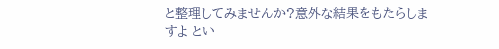と整理してみませんか?意外な結果をもたらしますよ とい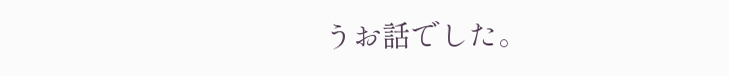うお話でした。